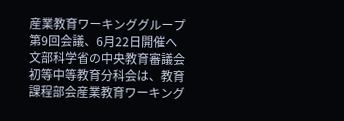産業教育ワーキンググループ第9回会議、6月22日開催へ
文部科学省の中央教育審議会初等中等教育分科会は、教育課程部会産業教育ワーキング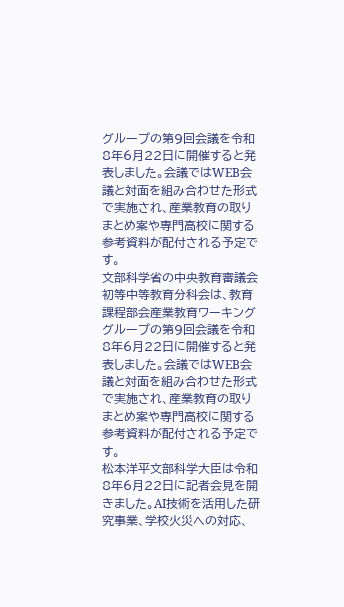グループの第9回会議を令和8年6月22日に開催すると発表しました。会議ではWEB会議と対面を組み合わせた形式で実施され、産業教育の取りまとめ案や専門高校に関する参考資料が配付される予定です。
文部科学省の中央教育審議会初等中等教育分科会は、教育課程部会産業教育ワーキンググループの第9回会議を令和8年6月22日に開催すると発表しました。会議ではWEB会議と対面を組み合わせた形式で実施され、産業教育の取りまとめ案や専門高校に関する参考資料が配付される予定です。
松本洋平文部科学大臣は令和8年6月22日に記者会見を開きました。AI技術を活用した研究事業、学校火災への対応、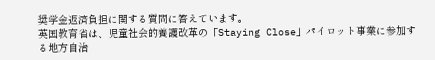奨学金返済負担に関する質問に答えています。
英国教育省は、児童社会的養護改革の「Staying Close」パイロット事業に参加する地方自治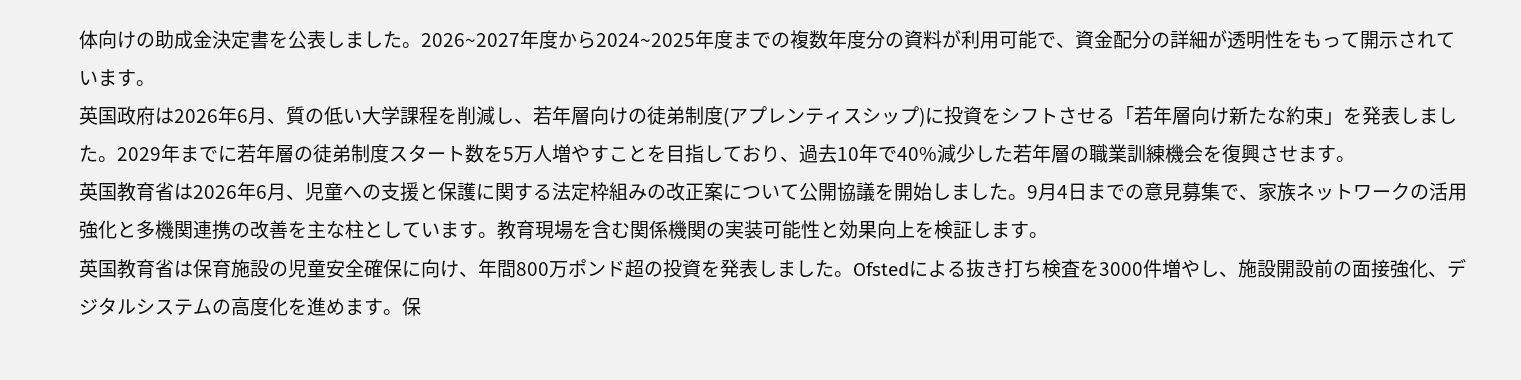体向けの助成金決定書を公表しました。2026~2027年度から2024~2025年度までの複数年度分の資料が利用可能で、資金配分の詳細が透明性をもって開示されています。
英国政府は2026年6月、質の低い大学課程を削減し、若年層向けの徒弟制度(アプレンティスシップ)に投資をシフトさせる「若年層向け新たな約束」を発表しました。2029年までに若年層の徒弟制度スタート数を5万人増やすことを目指しており、過去10年で40%減少した若年層の職業訓練機会を復興させます。
英国教育省は2026年6月、児童への支援と保護に関する法定枠組みの改正案について公開協議を開始しました。9月4日までの意見募集で、家族ネットワークの活用強化と多機関連携の改善を主な柱としています。教育現場を含む関係機関の実装可能性と効果向上を検証します。
英国教育省は保育施設の児童安全確保に向け、年間800万ポンド超の投資を発表しました。Ofstedによる抜き打ち検査を3000件増やし、施設開設前の面接強化、デジタルシステムの高度化を進めます。保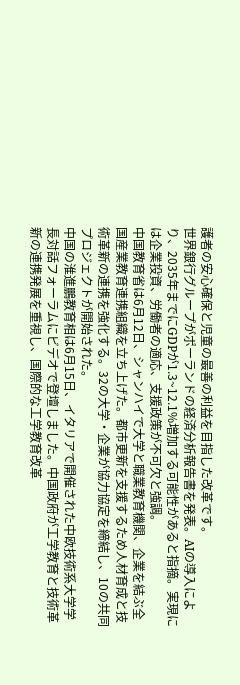護者の安心確保と児童の最善の利益を目指した改革です。
世界銀行グループがポーランドの経済分析報告書を発表。AIの導入により、2035年までにGDPが1.3~12.1%増加する可能性があると指摘。実現には企業投資、労働者の適応、支援政策が不可欠と強調。
中国教育省は6月12日、シャンハイで大学と職業教育機関、企業を結ぶ全国産業教育連携組織を立ち上げた。都市更新を支援するため人材育成と技術革新の連携を強化する。32の大学・企業が協力協定を締結し、10の共同プロジェクトが開始された。
中国の淮進鵬教育相は6月15日、イタリアで開催された中欧技術系大学学長対話フォーラムにビデオで登壇しました。中国政府が工学教育と技術革新の連携発展を重視し、国際的な工学教育改革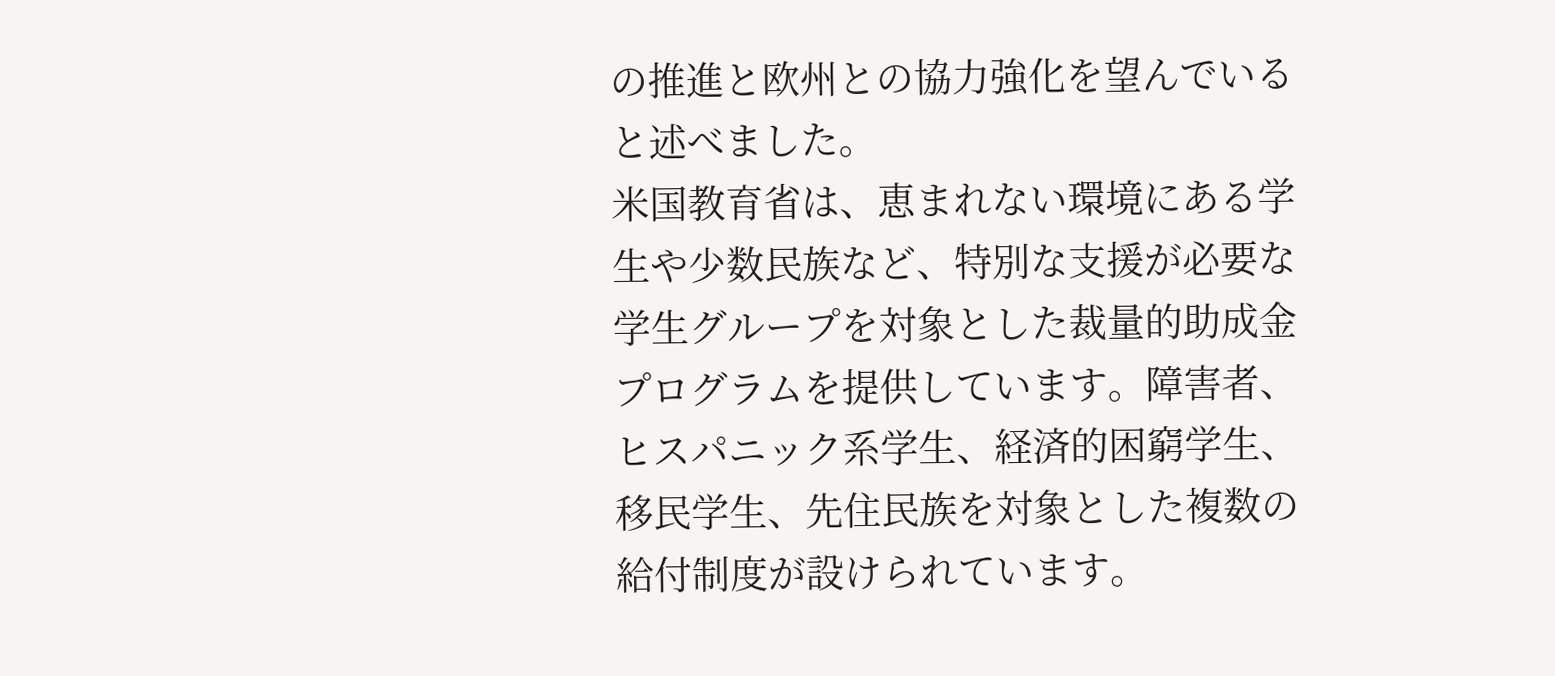の推進と欧州との協力強化を望んでいると述べました。
米国教育省は、恵まれない環境にある学生や少数民族など、特別な支援が必要な学生グループを対象とした裁量的助成金プログラムを提供しています。障害者、ヒスパニック系学生、経済的困窮学生、移民学生、先住民族を対象とした複数の給付制度が設けられています。